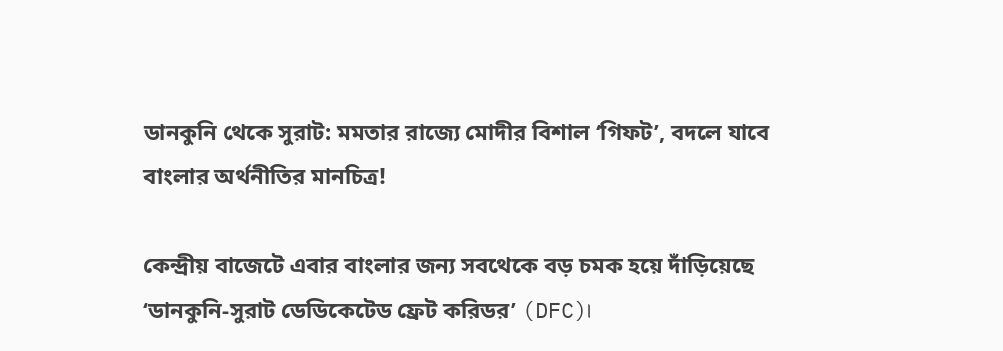ডানকুনি থেকে সুরাট: মমতার রাজ্যে মোদীর বিশাল ‘গিফট’, বদলে যাবে বাংলার অর্থনীতির মানচিত্র!

কেন্দ্রীয় বাজেটে এবার বাংলার জন্য সবথেকে বড় চমক হয়ে দাঁড়িয়েছে ‘ডানকুনি-সুরাট ডেডিকেটেড ফ্রেট করিডর’ (DFC)।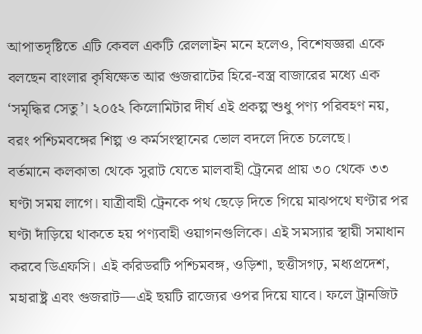আপাতদৃষ্টিতে এটি কেবল একটি রেললাইন মনে হলেও, বিশেষজ্ঞরা একে বলছেন বাংলার কৃষিক্ষেত আর গুজরাটের হিরে-বস্ত্র বাজারের মধ্যে এক ‘সমৃদ্ধির সেতু’। ২০৫২ কিলোমিটার দীর্ঘ এই প্রকল্প শুধু পণ্য পরিবহণ নয়, বরং পশ্চিমবঙ্গের শিল্প ও কর্মসংস্থানের ভোল বদলে দিতে চলেছে।
বর্তমানে কলকাতা থেকে সুরাট যেতে মালবাহী ট্রেনের প্রায় ৩০ থেকে ৩৩ ঘণ্টা সময় লাগে। যাত্রীবাহী ট্রেনকে পথ ছেড়ে দিতে গিয়ে মাঝপথে ঘণ্টার পর ঘণ্টা দাঁড়িয়ে থাকতে হয় পণ্যবাহী ওয়াগনগুলিকে। এই সমস্যার স্থায়ী সমাধান করবে ডিএফসি। এই করিডরটি পশ্চিমবঙ্গ, ওড়িশা, ছত্তীসগঢ়, মধ্যপ্রদেশ, মহারাষ্ট্র এবং গুজরাট—এই ছয়টি রাজ্যের ওপর দিয়ে যাবে। ফলে ট্রানজিট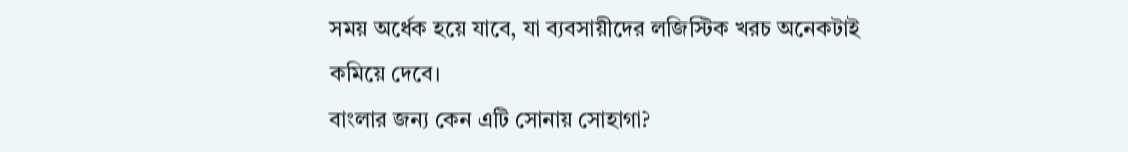সময় অর্ধেক হয়ে যাবে, যা ব্যবসায়ীদের লজিস্টিক খরচ অনেকটাই কমিয়ে দেবে।
বাংলার জন্য কেন এটি সোনায় সোহাগা?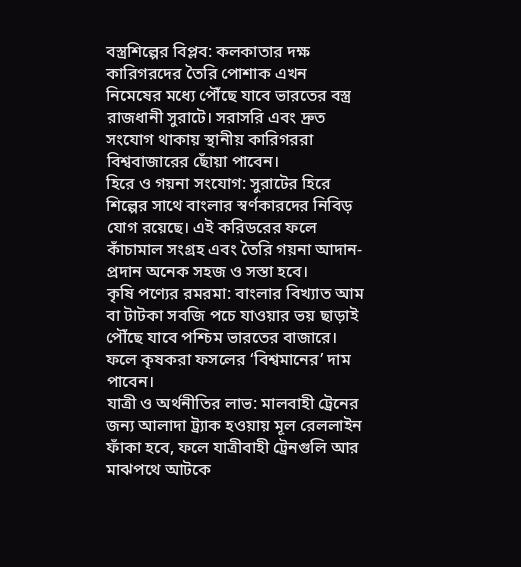বস্ত্রশিল্পের বিপ্লব: কলকাতার দক্ষ কারিগরদের তৈরি পোশাক এখন নিমেষের মধ্যে পৌঁছে যাবে ভারতের বস্ত্র রাজধানী সুরাটে। সরাসরি এবং দ্রুত সংযোগ থাকায় স্থানীয় কারিগররা বিশ্ববাজারের ছোঁয়া পাবেন।
হিরে ও গয়না সংযোগ: সুরাটের হিরে শিল্পের সাথে বাংলার স্বর্ণকারদের নিবিড় যোগ রয়েছে। এই করিডরের ফলে কাঁচামাল সংগ্রহ এবং তৈরি গয়না আদান-প্রদান অনেক সহজ ও সস্তা হবে।
কৃষি পণ্যের রমরমা: বাংলার বিখ্যাত আম বা টাটকা সবজি পচে যাওয়ার ভয় ছাড়াই পৌঁছে যাবে পশ্চিম ভারতের বাজারে। ফলে কৃষকরা ফসলের ‘বিশ্বমানের’ দাম পাবেন।
যাত্রী ও অর্থনীতির লাভ: মালবাহী ট্রেনের জন্য আলাদা ট্র্যাক হওয়ায় মূল রেললাইন ফাঁকা হবে, ফলে যাত্রীবাহী ট্রেনগুলি আর মাঝপথে আটকে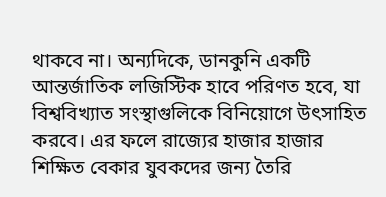থাকবে না। অন্যদিকে, ডানকুনি একটি আন্তর্জাতিক লজিস্টিক হাবে পরিণত হবে, যা বিশ্ববিখ্যাত সংস্থাগুলিকে বিনিয়োগে উৎসাহিত করবে। এর ফলে রাজ্যের হাজার হাজার শিক্ষিত বেকার যুবকদের জন্য তৈরি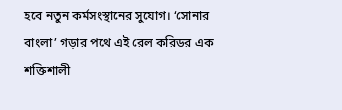হবে নতুন কর্মসংস্থানের সুযোগ। ‘সোনার বাংলা’ গড়ার পথে এই রেল করিডর এক শক্তিশালী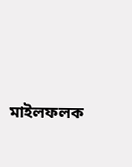মাইলফলক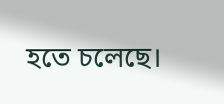হতে চলেছে।